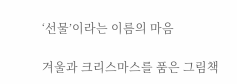‘선물’이라는 이름의 마음

겨울과 크리스마스를 품은 그림책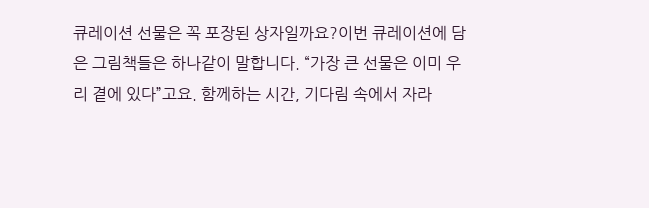큐레이션 선물은 꼭 포장된 상자일까요?이번 큐레이션에 담은 그림책들은 하나같이 말합니다. “가장 큰 선물은 이미 우리 곁에 있다”고요. 함께하는 시간, 기다림 속에서 자라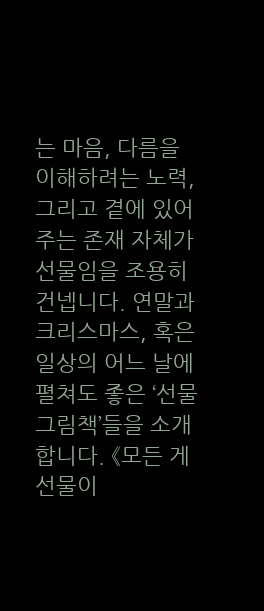는 마음, 다름을 이해하려는 노력, 그리고 곁에 있어 주는 존재 자체가 선물임을 조용히 건넵니다. 연말과 크리스마스, 혹은 일상의 어느 날에 펼쳐도 좋은 ‘선물 그림책’들을 소개합니다. 《모든 게 선물이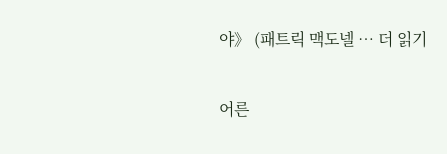야》 (패트릭 맥도넬 … 더 읽기

어른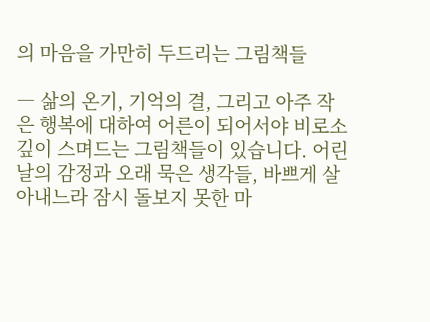의 마음을 가만히 두드리는 그림책들

― 삶의 온기, 기억의 결, 그리고 아주 작은 행복에 대하여 어른이 되어서야 비로소 깊이 스며드는 그림책들이 있습니다. 어린 날의 감정과 오래 묵은 생각들, 바쁘게 살아내느라 잠시 돌보지 못한 마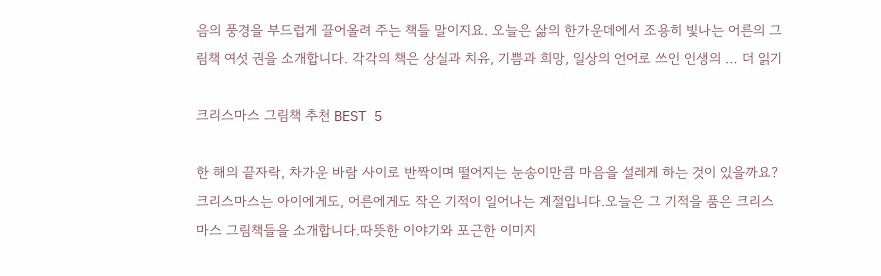음의 풍경을 부드럽게 끌어올려 주는 책들 말이지요. 오늘은 삶의 한가운데에서 조용히 빛나는 어른의 그림책 여섯 권을 소개합니다. 각각의 책은 상실과 치유, 기쁨과 희망, 일상의 언어로 쓰인 인생의 … 더 읽기

크리스마스 그림책 추천 BEST 5

한 해의 끝자락, 차가운 바람 사이로 반짝이며 떨어지는 눈송이만큼 마음을 설레게 하는 것이 있을까요?크리스마스는 아이에게도, 어른에게도 작은 기적이 일어나는 계절입니다.오늘은 그 기적을 품은 크리스마스 그림책들을 소개합니다.따뜻한 이야기와 포근한 이미지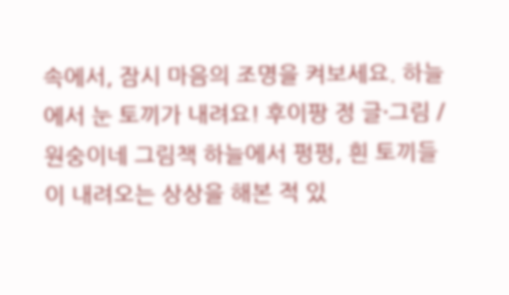속에서, 잠시 마음의 조명을 켜보세요. 하늘에서 눈 토끼가 내려요! 후이팡 정 글·그림 / 원숭이네 그림책 하늘에서 펑펑, 흰 토끼들이 내려오는 상상을 해본 적 있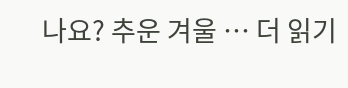나요? 추운 겨울 … 더 읽기